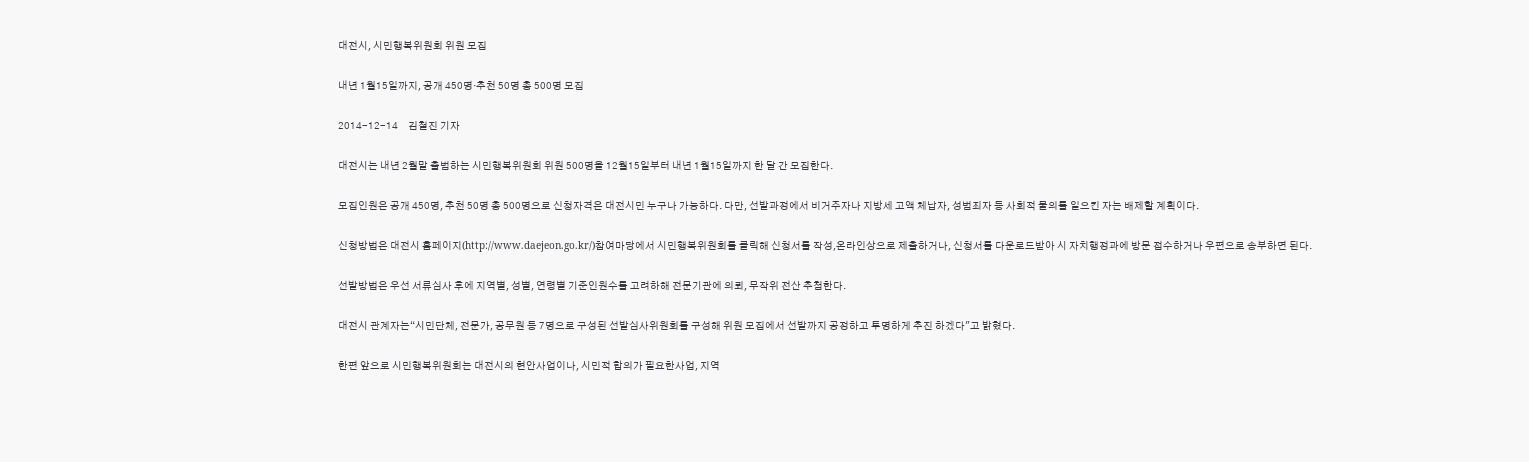대전시, 시민행복위원회 위원 모집

내년 1월15일까지, 공개 450명·추천 50명 총 500명 모집

2014-12-14     김철진 기자

대전시는 내년 2월말 출범하는 시민행복위원회 위원 500명을 12월15일부터 내년 1월15일까지 한 달 간 모집한다.

모집인원은 공개 450명, 추천 50명 총 500명으로 신청자격은 대전시민 누구나 가능하다. 다만, 선발과정에서 비거주자나 지방세 고액 체납자, 성범죄자 등 사회적 물의를 일으킨 자는 배제할 계획이다.

신청방법은 대전시 홈페이지(http://www.daejeon.go.kr/)참여마당에서 시민행복위원회를 클릭해 신청서를 작성,온라인상으로 제출하거나, 신청서를 다운로드받아 시 자치행정과에 방문 접수하거나 우편으로 송부하면 된다.

선발방법은 우선 서류심사 후에 지역별, 성별, 연령별 기준인원수를 고려하해 전문기관에 의뢰, 무작위 전산 추첨한다.

대전시 관계자는“시민단체, 전문가, 공무원 등 7명으로 구성된 선발심사위원회를 구성해 위원 모집에서 선발까지 공정하고 투명하게 추진 하겠다"고 밝혔다.

한편 앞으로 시민행복위원회는 대전시의 현안사업이나, 시민적 합의가 필요한사업, 지역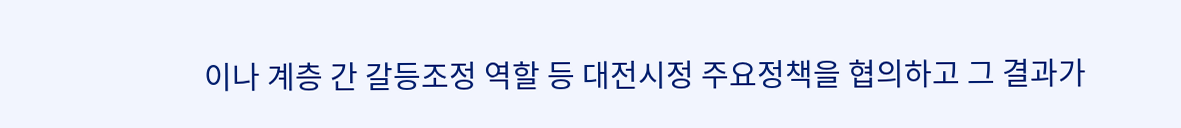이나 계층 간 갈등조정 역할 등 대전시정 주요정책을 협의하고 그 결과가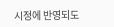시정에 반영되도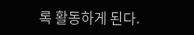록 활동하게 된다.